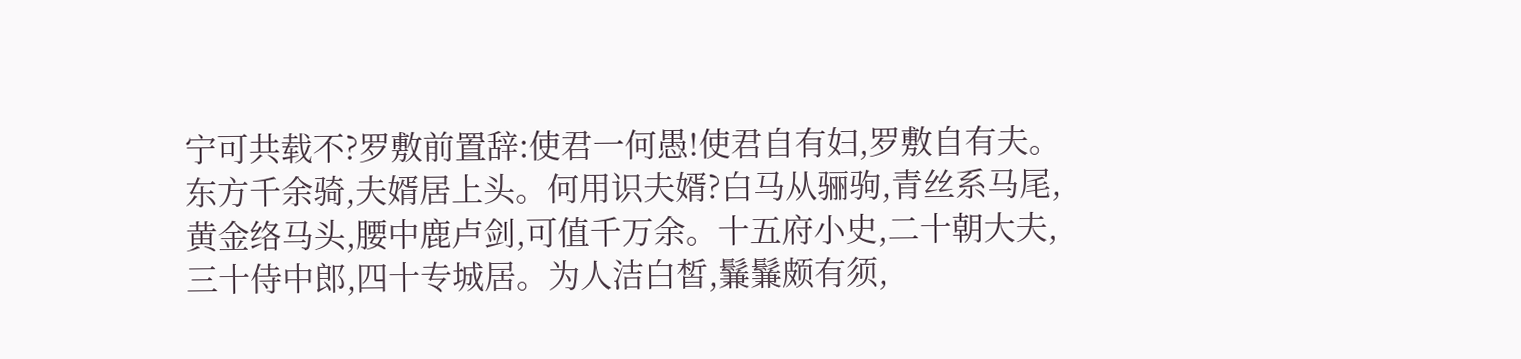宁可共载不?罗敷前置辞:使君一何愚!使君自有妇,罗敷自有夫。
东方千余骑,夫婿居上头。何用识夫婿?白马从骊驹,青丝系马尾,
黄金络马头,腰中鹿卢剑,可值千万余。十五府小史,二十朝大夫,
三十侍中郎,四十专城居。为人洁白皙,鬑鬑颇有须,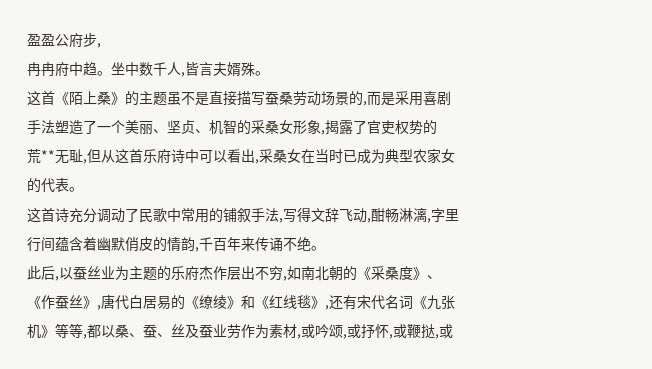盈盈公府步,
冉冉府中趋。坐中数千人,皆言夫婿殊。
这首《陌上桑》的主题虽不是直接描写蚕桑劳动场景的,而是采用喜剧手法塑造了一个美丽、坚贞、机智的采桑女形象,揭露了官吏权势的荒**无耻,但从这首乐府诗中可以看出,采桑女在当时已成为典型农家女的代表。
这首诗充分调动了民歌中常用的铺叙手法,写得文辞飞动,酣畅淋漓,字里行间蕴含着幽默俏皮的情韵,千百年来传诵不绝。
此后,以蚕丝业为主题的乐府杰作层出不穷,如南北朝的《采桑度》、《作蚕丝》,唐代白居易的《缭绫》和《红线毯》,还有宋代名词《九张机》等等,都以桑、蚕、丝及蚕业劳作为素材,或吟颂,或抒怀,或鞭挞,或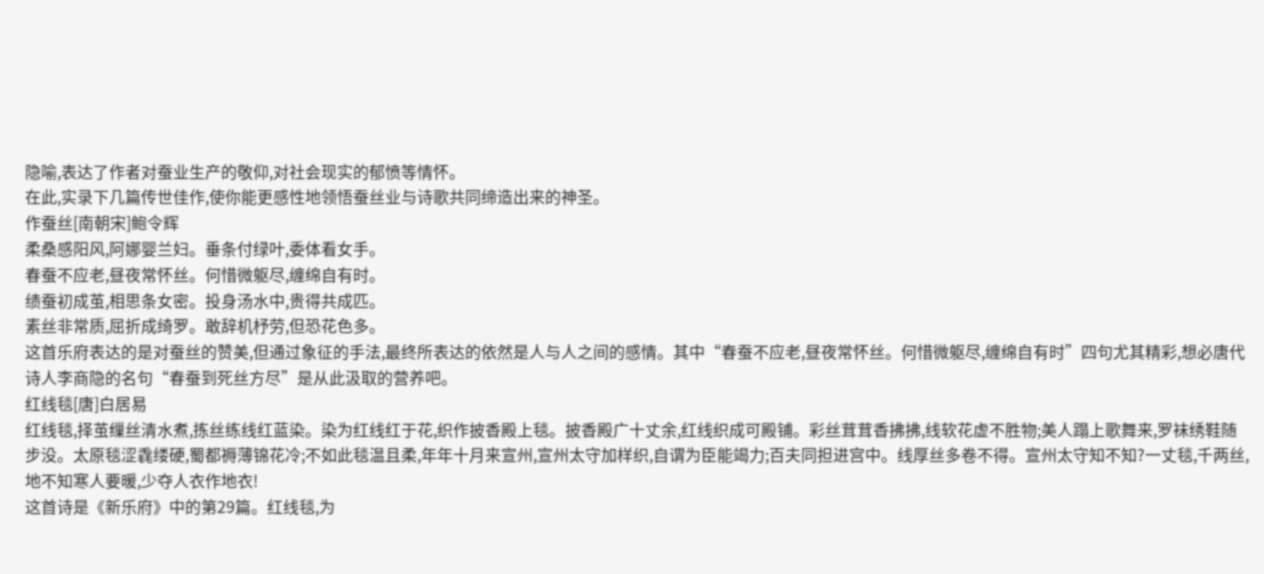隐喻,表达了作者对蚕业生产的敬仰,对社会现实的郁愤等情怀。
在此,实录下几篇传世佳作,使你能更感性地领悟蚕丝业与诗歌共同缔造出来的神圣。
作蚕丝[南朝宋]鲍令辉
柔桑感阳风,阿娜婴兰妇。垂条付绿叶,委体看女手。
春蚕不应老,昼夜常怀丝。何惜微躯尽,缠绵自有时。
绩蚕初成茧,相思条女密。投身汤水中,贵得共成匹。
素丝非常质,屈折成绮罗。敢辞机杼劳,但恐花色多。
这首乐府表达的是对蚕丝的赞美,但通过象征的手法,最终所表达的依然是人与人之间的感情。其中“春蚕不应老,昼夜常怀丝。何惜微躯尽,缠绵自有时”四句尤其精彩,想必唐代诗人李商隐的名句“春蚕到死丝方尽”是从此汲取的营养吧。
红线毯[唐]白居易
红线毯,择茧缫丝清水煮,拣丝练线红蓝染。染为红线红于花,织作披香殿上毯。披香殿广十丈余,红线织成可殿铺。彩丝茸茸香拂拂,线软花虚不胜物;美人蹋上歌舞来,罗袜绣鞋随步没。太原毯涩毳缕硬,蜀都褥薄锦花冷;不如此毯温且柔,年年十月来宣州,宣州太守加样织,自谓为臣能竭力;百夫同担进宫中。线厚丝多卷不得。宣州太守知不知?一丈毯,千两丝,地不知寒人要暖,少夺人衣作地衣!
这首诗是《新乐府》中的第29篇。红线毯,为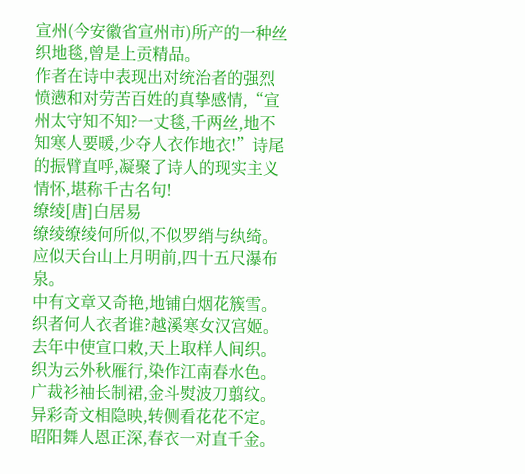宣州(今安徽省宣州市)所产的一种丝织地毯,曾是上贡精品。
作者在诗中表现出对统治者的强烈愤懑和对劳苦百姓的真挚感情,“宣州太守知不知?一丈毯,千两丝,地不知寒人要暖,少夺人衣作地衣!”诗尾的振臂直呼,凝聚了诗人的现实主义情怀,堪称千古名句!
缭绫[唐]白居易
缭绫缭绫何所似,不似罗绡与纨绮。
应似天台山上月明前,四十五尺瀑布泉。
中有文章又奇艳,地铺白烟花簇雪。
织者何人衣者谁?越溪寒女汉宫姬。
去年中使宣口敕,天上取样人间织。
织为云外秋雁行,染作江南春水色。
广裁衫袖长制裙,金斗熨波刀翦纹。
异彩奇文相隐映,转侧看花花不定。
昭阳舞人恩正深,春衣一对直千金。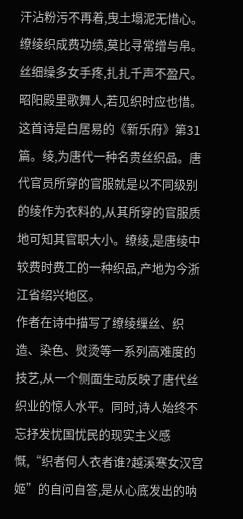汗沾粉污不再着,曳土塌泥无惜心。
缭绫织成费功绩,莫比寻常缯与帛。
丝细缲多女手疼,扎扎千声不盈尺。
昭阳殿里歌舞人,若见织时应也惜。
这首诗是白居易的《新乐府》第31篇。绫,为唐代一种名贵丝织品。唐代官员所穿的官服就是以不同级别的绫作为衣料的,从其所穿的官服质地可知其官职大小。缭绫,是唐绫中较费时费工的一种织品,产地为今浙江省绍兴地区。
作者在诗中描写了缭绫缫丝、织造、染色、熨烫等一系列高难度的技艺,从一个侧面生动反映了唐代丝织业的惊人水平。同时,诗人始终不忘抒发忧国忧民的现实主义感慨,“织者何人衣者谁?越溪寒女汉宫姬”的自问自答,是从心底发出的呐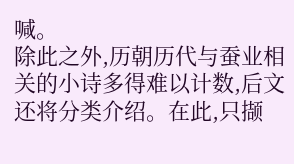喊。
除此之外,历朝历代与蚕业相关的小诗多得难以计数,后文还将分类介绍。在此,只撷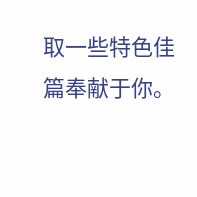取一些特色佳篇奉献于你。